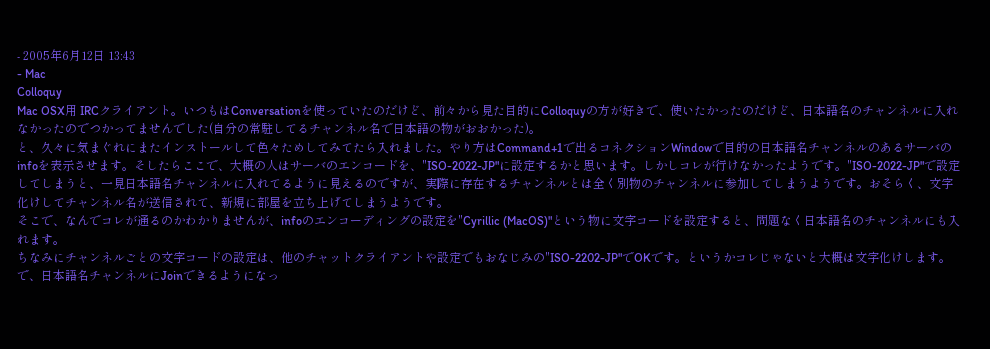- 2005年6月12日 13:43
- Mac
Colloquy
Mac OSX用 IRCクライアント。いつもはConversationを使っていたのだけど、前々から見た目的にColloquyの方が好きで、使いたかったのだけど、日本語名のチャンネルに入れなかったのでつかってませんでした(自分の常駐してるチャンネル名で日本語の物がおおかった)。
と、久々に気まぐれにまたインストールして色々ためしてみてたら入れました。やり方はCommand+1で出るコネクションWindowで目的の日本語名チャンネルのあるサーバのinfoを表示させます。そしたらここで、大概の人はサーバのエンコードを、"ISO-2022-JP"に設定するかと思います。しかしコレが行けなかったようです。"ISO-2022-JP"で設定してしまうと、一見日本語名チャンネルに入れてるように見えるのですが、実際に存在するチャンネルとは全く別物のチャンネルに参加してしまうようです。おそらく、文字化けしてチャンネル名が送信されて、新規に部屋を立ち上げてしまうようです。
そこで、なんでコレが通るのかわかりませんが、infoのエンコーディングの設定を"Cyrillic (MacOS)"という物に文字コードを設定すると、問題なく日本語名のチャンネルにも入れます。
ちなみにチャンネルごとの文字コードの設定は、他のチャットクライアントや設定でもおなじみの"ISO-2202-JP"でOKです。というかコレじゃないと大概は文字化けします。
で、日本語名チャンネルにJoinできるようになっ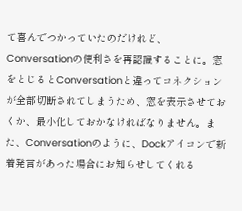て喜んでつかっていたのだけれど、Conversationの便利さを再認識することに。窓をとじるとConversationと違ってコネクションが全部切断されてしまうため、窓を表示させておくか、最小化しておかなければなりません。また、Conversationのように、Dockアイコンで新着発言があった場合にお知らせしてくれる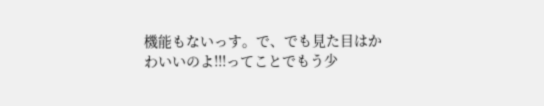機能もないっす。で、でも見た目はかわいいのよ!!!ってことでもう少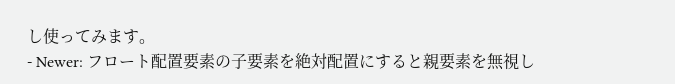し使ってみます。
- Newer: フロート配置要素の子要素を絶対配置にすると親要素を無視し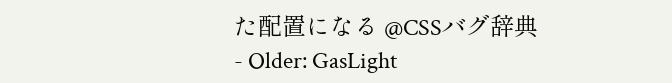た配置になる @CSSバグ辞典
- Older: GasLight